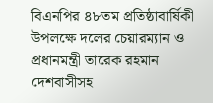বিএনপির ৪৮তম প্রতিষ্ঠাবার্ষিকী উপলক্ষে দলের চেয়ারম্যান ও প্রধানমন্ত্রী তারেক রহমান দেশবাসীসহ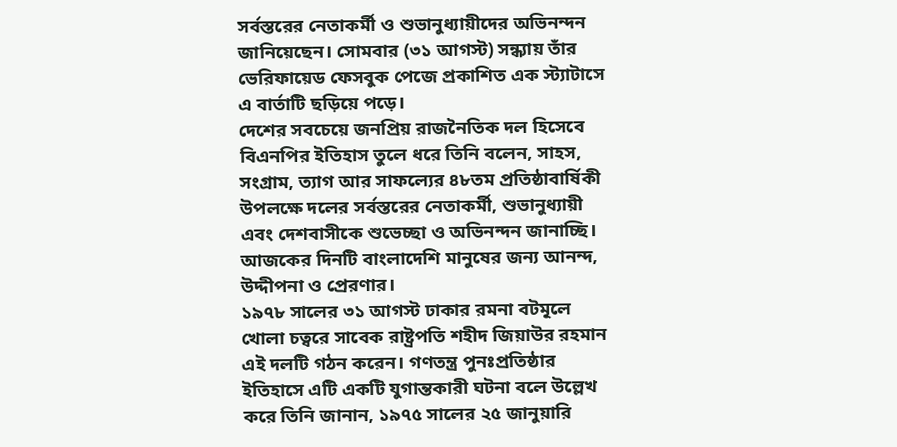সর্বস্তরের নেতাকর্মী ও শুভানুধ্যায়ীদের অভিনন্দন জানিয়েছেন। সোমবার (৩১ আগস্ট) সন্ধ্যায় তাঁর ভেরিফায়েড ফেসবুক পেজে প্রকাশিত এক স্ট্যাটাসে এ বার্তাটি ছড়িয়ে পড়ে।
দেশের সবচেয়ে জনপ্রিয় রাজনৈতিক দল হিসেবে বিএনপির ইতিহাস তুলে ধরে তিনি বলেন, সাহস, সংগ্রাম, ত্যাগ আর সাফল্যের ৪৮তম প্রতিষ্ঠাবার্ষিকী উপলক্ষে দলের সর্বস্তরের নেতাকর্মী, শুভানুধ্যায়ী এবং দেশবাসীকে শুভেচ্ছা ও অভিনন্দন জানাচ্ছি। আজকের দিনটি বাংলাদেশি মানুষের জন্য আনন্দ, উদ্দীপনা ও প্রেরণার।
১৯৭৮ সালের ৩১ আগস্ট ঢাকার রমনা বটমূলে খোলা চত্বরে সাবেক রাষ্ট্রপতি শহীদ জিয়াউর রহমান এই দলটি গঠন করেন। গণতন্ত্র পুনঃপ্রতিষ্ঠার ইতিহাসে এটি একটি যুগান্তকারী ঘটনা বলে উল্লেখ করে তিনি জানান, ১৯৭৫ সালের ২৫ জানুয়ারি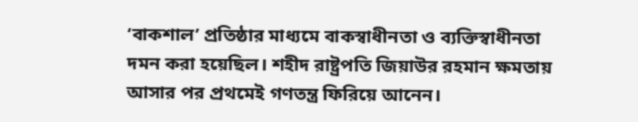‘বাকশাল’ প্রতিষ্ঠার মাধ্যমে বাকস্বাধীনতা ও ব্যক্তিস্বাধীনতা দমন করা হয়েছিল। শহীদ রাষ্ট্রপতি জিয়াউর রহমান ক্ষমতায় আসার পর প্রথমেই গণতন্ত্র ফিরিয়ে আনেন।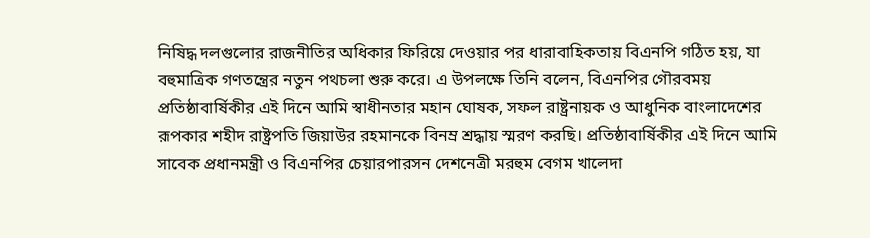নিষিদ্ধ দলগুলোর রাজনীতির অধিকার ফিরিয়ে দেওয়ার পর ধারাবাহিকতায় বিএনপি গঠিত হয়, যা বহুমাত্রিক গণতন্ত্রের নতুন পথচলা শুরু করে। এ উপলক্ষে তিনি বলেন, বিএনপির গৌরবময় প্রতিষ্ঠাবার্ষিকীর এই দিনে আমি স্বাধীনতার মহান ঘোষক, সফল রাষ্ট্রনায়ক ও আধুনিক বাংলাদেশের রূপকার শহীদ রাষ্ট্রপতি জিয়াউর রহমানকে বিনম্র শ্রদ্ধায় স্মরণ করছি। প্রতিষ্ঠাবার্ষিকীর এই দিনে আমি সাবেক প্রধানমন্ত্রী ও বিএনপির চেয়ারপারসন দেশনেত্রী মরহুম বেগম খালেদা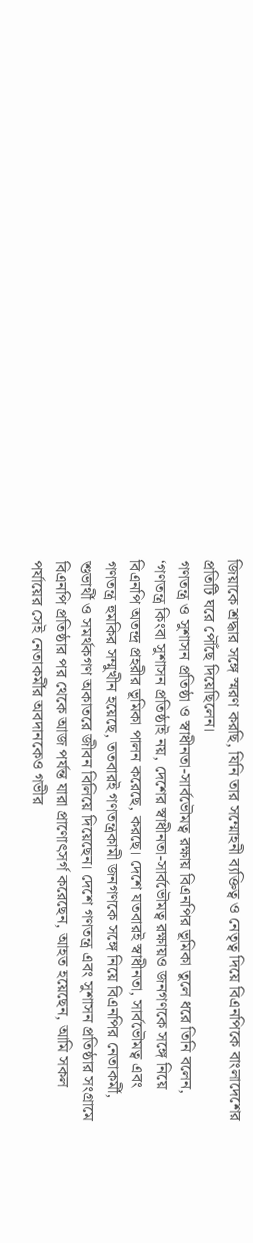জিয়াকে শ্রদ্ধার সঙ্গে স্মরণ করছি, যিনি তার সম্মোহনী ব্যক্তিত্ব ও নেতৃত্ব দিয়ে বিএনপিকে বাংলাদেশের প্রতিটি ঘরে পৌঁছে দিয়েছিলেন।
গণতন্ত্র ও সুশাসন প্রতিষ্ঠা ও স্বাধীনতা-সার্বভৌমত্ব রক্ষায় বিএনপির ভূমিকা তুলে ধরে তিনি বলেন, ‘গণতন্ত্র কিংবা সুশাসন প্রতিষ্ঠাই নয়, দেশের স্বাধীনতা-সার্বভৌমত্ব রক্ষায়ও জনগণকে সঙ্গে নিয়ে বিএনপি অতন্দ্র প্রহরীর ভূমিকা পালন করেছে, করছে। দেশে যতবারই স্বাধীনতা, সার্বভৌমত্ব এবং গণতন্ত্র হুমকির সম্মুখীন হয়েছে, ততবারই গণতন্ত্রকামী জনগণকে সঙ্গে নিয়ে বিএনপির নেতাকর্মী, শুভার্থী ও সমর্থকগণ অকাতরে জীবন বিলিয়ে দিয়েছেন। দেশে গণতন্ত্র এবং সুশাসন প্রতিষ্ঠার সংগ্রামে বিএনপি প্রতিষ্ঠার পর থেকে আজ পর্যন্ত যারা প্রাণোৎসর্গ করেছেন, আহত হয়েছেন, আমি সকল পর্যায়ের সেই নেতাকর্মীর অবদানকেও গভীর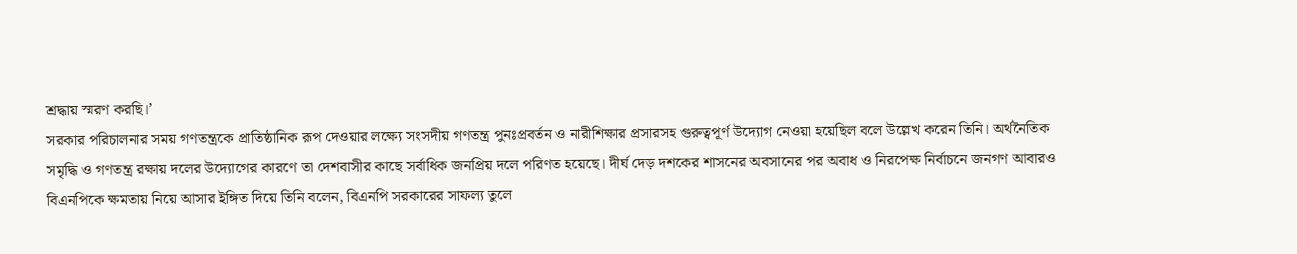শ্রদ্ধায় স্মরণ করছি।’
সরকার পরিচালনার সময় গণতন্ত্রকে প্রাতিষ্ঠানিক রূপ দেওয়ার লক্ষ্যে সংসদীয় গণতন্ত্র পুনঃপ্রবর্তন ও নারীশিক্ষার প্রসারসহ গুরুত্বপূর্ণ উদ্যোগ নেওয়া হয়েছিল বলে উল্লেখ করেন তিনি। অর্থনৈতিক সমৃদ্ধি ও গণতন্ত্র রক্ষায় দলের উদ্যোগের কারণে তা দেশবাসীর কাছে সর্বাধিক জনপ্রিয় দলে পরিণত হয়েছে। দীর্ঘ দেড় দশকের শাসনের অবসানের পর অবাধ ও নিরপেক্ষ নির্বাচনে জনগণ আবারও বিএনপিকে ক্ষমতায় নিয়ে আসার ইঙ্গিত দিয়ে তিনি বলেন, বিএনপি সরকারের সাফল্য তুলে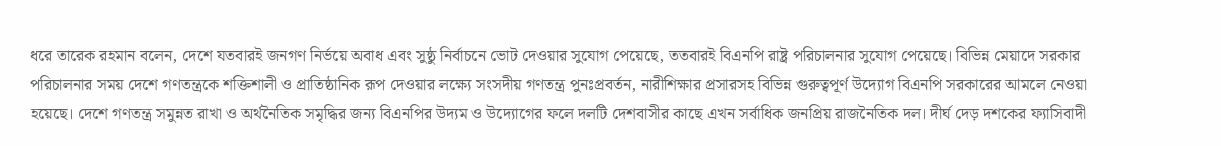ধরে তারেক রহমান বলেন, দেশে যতবারই জনগণ নির্ভয়ে অবাধ এবং সুষ্ঠু নির্বাচনে ভোট দেওয়ার সুযোগ পেয়েছে, ততবারই বিএনপি রাষ্ট্র পরিচালনার সুযোগ পেয়েছে। বিভিন্ন মেয়াদে সরকার পরিচালনার সময় দেশে গণতন্ত্রকে শক্তিশালী ও প্রাতিষ্ঠানিক রূপ দেওয়ার লক্ষ্যে সংসদীয় গণতন্ত্র পুনঃপ্রবর্তন, নারীশিক্ষার প্রসারসহ বিভিন্ন গুরুত্বপূর্ণ উদ্যোগ বিএনপি সরকারের আমলে নেওয়া হয়েছে। দেশে গণতন্ত্র সমুন্নত রাখা ও অর্থনৈতিক সমৃদ্ধির জন্য বিএনপির উদ্যম ও উদ্যোগের ফলে দলটি দেশবাসীর কাছে এখন সর্বাধিক জনপ্রিয় রাজনৈতিক দল। দীর্ঘ দেড় দশকের ফ্যাসিবাদী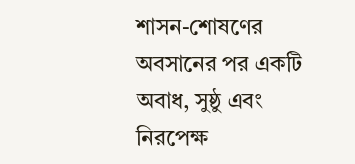শাসন-শোষণের অবসানের পর একটি অবাধ, সুষ্ঠু এবং নিরপেক্ষ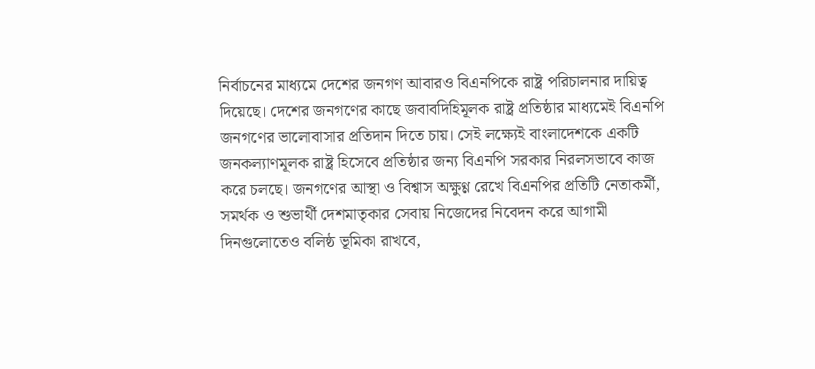নির্বাচনের মাধ্যমে দেশের জনগণ আবারও বিএনপিকে রাষ্ট্র পরিচালনার দায়িত্ব দিয়েছে। দেশের জনগণের কাছে জবাবদিহিমূলক রাষ্ট্র প্রতিষ্ঠার মাধ্যমেই বিএনপি জনগণের ভালোবাসার প্রতিদান দিতে চায়। সেই লক্ষ্যেই বাংলাদেশকে একটি জনকল্যাণমূলক রাষ্ট্র হিসেবে প্রতিষ্ঠার জন্য বিএনপি সরকার নিরলসভাবে কাজ করে চলছে। জনগণের আস্থা ও বিশ্বাস অক্ষুণ্ণ রেখে বিএনপির প্রতিটি নেতাকর্মী, সমর্থক ও শুভার্থী দেশমাতৃকার সেবায় নিজেদের নিবেদন করে আগামী দিনগুলোতেও বলিষ্ঠ ভূমিকা রাখবে,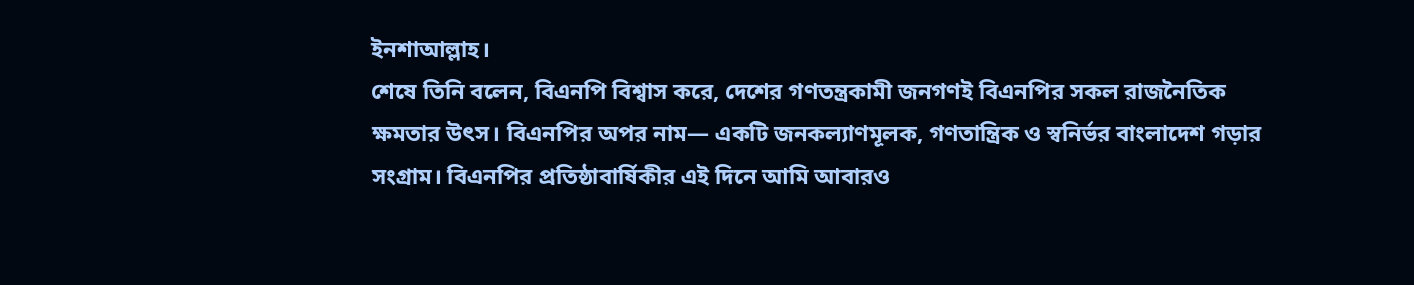ইনশাআল্লাহ।
শেষে তিনি বলেন, বিএনপি বিশ্বাস করে, দেশের গণতন্ত্রকামী জনগণই বিএনপির সকল রাজনৈতিক ক্ষমতার উৎস। বিএনপির অপর নাম— একটি জনকল্যাণমূলক, গণতান্ত্রিক ও স্বনির্ভর বাংলাদেশ গড়ার সংগ্রাম। বিএনপির প্রতিষ্ঠাবার্ষিকীর এই দিনে আমি আবারও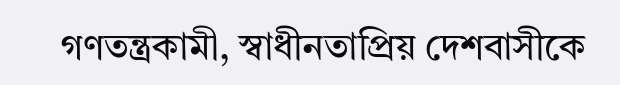গণতন্ত্রকামী, স্বাধীনতাপ্রিয় দেশবাসীকে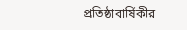প্রতিষ্ঠাবার্ষিকীর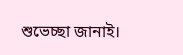শুভেচ্ছা জানাই।